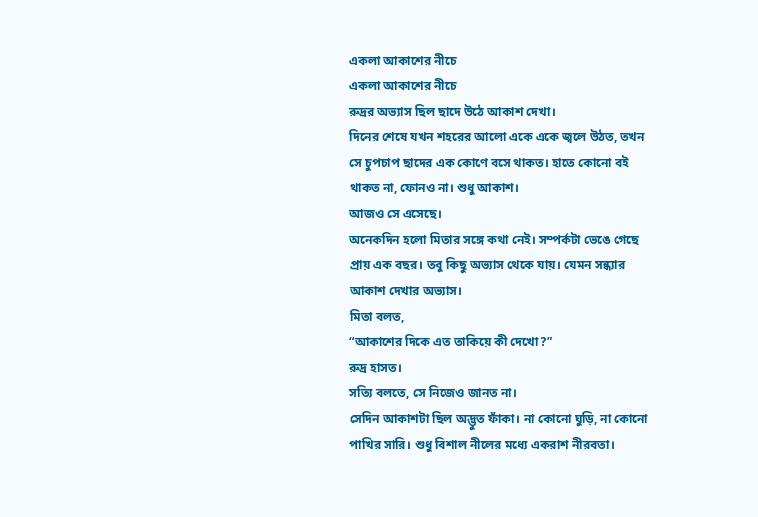একলা আকাশের নীচে
একলা আকাশের নীচে
রুদ্রর অভ্যাস ছিল ছাদে উঠে আকাশ দেখা।
দিনের শেষে যখন শহরের আলো একে একে জ্বলে উঠত, তখন সে চুপচাপ ছাদের এক কোণে বসে থাকত। হাতে কোনো বই থাকত না, ফোনও না। শুধু আকাশ।
আজও সে এসেছে।
অনেকদিন হলো মিতার সঙ্গে কথা নেই। সম্পর্কটা ভেঙে গেছে প্রায় এক বছর। তবু কিছু অভ্যাস থেকে যায়। যেমন সন্ধ্যার আকাশ দেখার অভ্যাস।
মিতা বলত,
“আকাশের দিকে এত তাকিয়ে কী দেখো?”
রুদ্র হাসত।
সত্যি বলতে, সে নিজেও জানত না।
সেদিন আকাশটা ছিল অদ্ভুত ফাঁকা। না কোনো ঘুড়ি, না কোনো পাখির সারি। শুধু বিশাল নীলের মধ্যে একরাশ নীরবতা।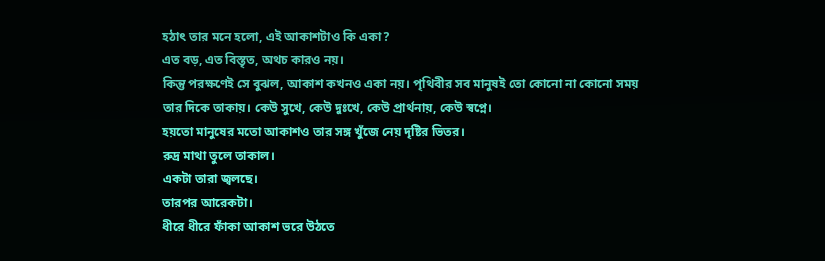হঠাৎ তার মনে হলো, এই আকাশটাও কি একা?
এত বড়, এত বিস্তৃত, অথচ কারও নয়।
কিন্তু পরক্ষণেই সে বুঝল, আকাশ কখনও একা নয়। পৃথিবীর সব মানুষই তো কোনো না কোনো সময় তার দিকে তাকায়। কেউ সুখে, কেউ দুঃখে, কেউ প্রার্থনায়, কেউ স্বপ্নে।
হয়তো মানুষের মতো আকাশও তার সঙ্গ খুঁজে নেয় দৃষ্টির ভিতর।
রুদ্র মাথা তুলে তাকাল।
একটা তারা জ্বলছে।
তারপর আরেকটা।
ধীরে ধীরে ফাঁকা আকাশ ভরে উঠতে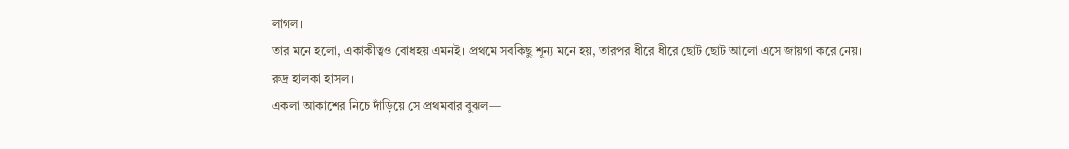লাগল।
তার মনে হলো, একাকীত্বও বোধহয় এমনই। প্রথমে সবকিছু শূন্য মনে হয়, তারপর ধীরে ধীরে ছোট ছোট আলো এসে জায়গা করে নেয়।
রুদ্র হালকা হাসল।
একলা আকাশের নিচে দাঁড়িয়ে সে প্রথমবার বুঝল—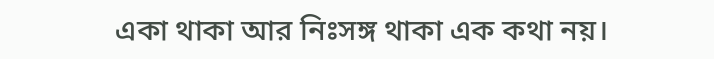একা থাকা আর নিঃসঙ্গ থাকা এক কথা নয়।